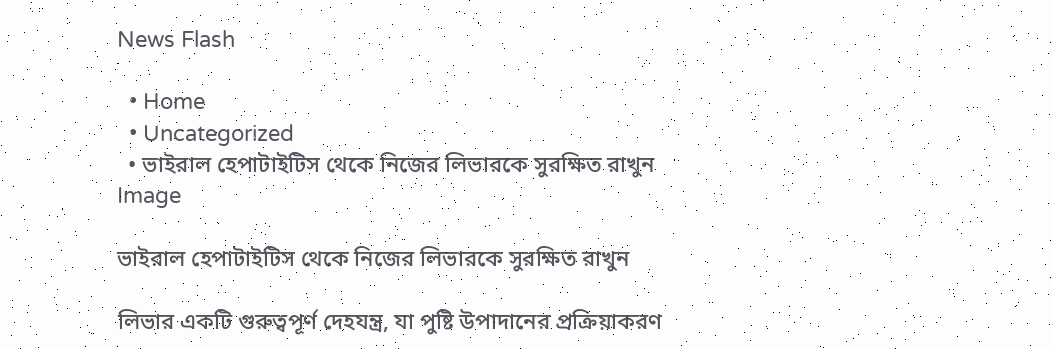News Flash

  • Home
  • Uncategorized
  • ভাইরাল হেপাটাইটিস থেকে নিজের লিভারকে সুরক্ষিত রাখুন
Image

ভাইরাল হেপাটাইটিস থেকে নিজের লিভারকে সুরক্ষিত রাখুন

লিভার একটি গুরুত্বপূর্ণ দেহযন্ত্র, যা পুষ্টি উপাদানের প্রক্রিয়াকরণ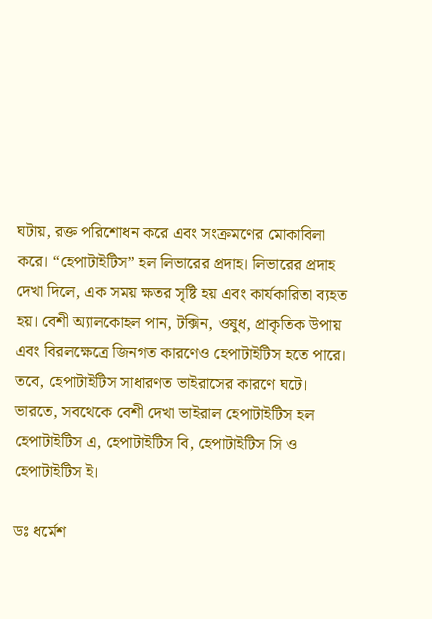ঘটায়, রক্ত পরিশোধন করে এবং সংক্রমণের মোকাবিলা করে। “হেপাটাইটিস” হল লিভারের প্রদাহ। লিভারের প্রদাহ দেখা দিলে, এক সময় ক্ষতর সৃষ্টি হয় এবং কার্যকারিতা ব্যহত হয়। বেশী অ্যালকোহল পান, টক্সিন, ওষুধ, প্রাকৃতিক উপায় এবং বিরলক্ষেত্রে জিনগত কারণেও হেপাটাইটিস হতে পারে। তবে, হেপাটাইটিস সাধারণত ভাইরাসের কারণে ঘটে। ভারতে, সবথেকে বেশী দেখা ভাইরাল হেপাটাইটিস হল হেপাটাইটিস এ, হেপাটাইটিস বি, হেপাটাইটিস সি ও হেপাটাইটিস ই।

ডঃ ধর্মেশ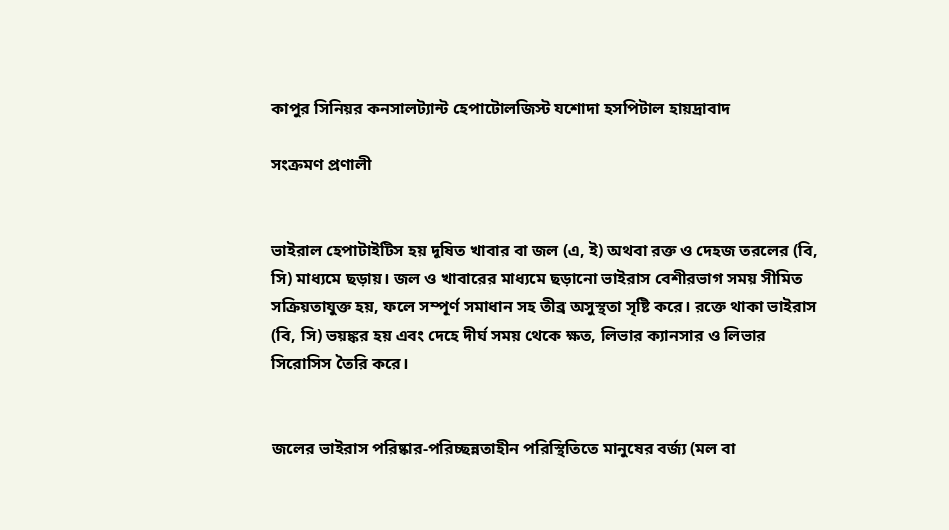কাপুর সিনিয়র কনসালট্যান্ট হেপাটোলজিস্ট যশোদা হসপিটাল হায়দ্রাবাদ

সংক্রমণ প্রণালী


ভাইরাল হেপাটাইটিস হয় দূষিত খাবার বা জল (এ, ই) অথবা রক্ত ও দেহজ তরলের (বি, সি) মাধ্যমে ছড়ায়। জল ও খাবারের মাধ্যমে ছড়ানো ভাইরাস বেশীরভাগ সময় সীমিত সক্রিয়তাযুক্ত হয়, ফলে সম্পূর্ণ সমাধান সহ তীব্র অসুস্থতা সৃষ্টি করে। রক্তে থাকা ভাইরাস (বি, সি) ভয়ঙ্কর হয় এবং দেহে দীর্ঘ সময় থেকে ক্ষত, লিভার ক্যানসার ও লিভার সিরোসিস তৈরি করে।


জলের ভাইরাস পরিষ্কার-পরিচ্ছন্নতাহীন পরিস্থিতিতে মানুষের বর্জ্য (মল বা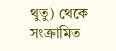থুতু) থেকে সংক্রামিত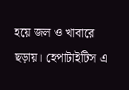হয়ে জল ও খাবারে ছড়ায়। হেপাটাইটিস এ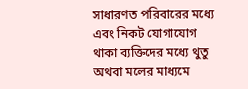সাধারণত পরিবারের মধ্যে এবং নিকট যোগাযোগ থাকা ব্যক্তিদের মধ্যে থুতু অথবা মলের মাধ্যমে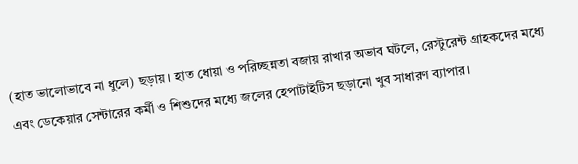(হাত ভালোভাবে না ধুলে) ছড়ায়। হাত ধোয়া ও পরিচ্ছন্নতা বজায় রাখার অভাব ঘটলে, রেস্টুরেন্ট গ্রাহকদের মধ্যে এবং ডেকেয়ার সেন্টারের কর্মী ও শিশুদের মধ্যে জলের হেপাটাইটিস ছড়ানো খুব সাধারণ ব্যাপার।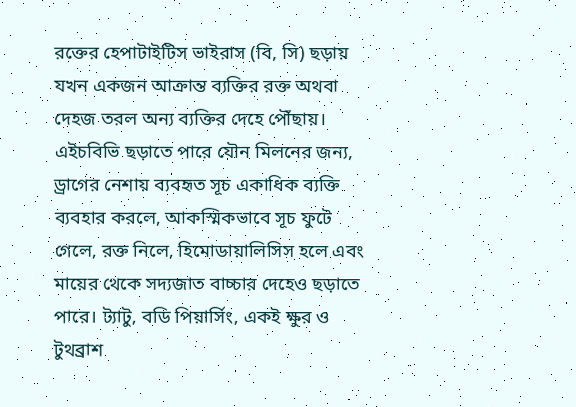রক্তের হেপাটাইটিস ভাইরাস (বি, সি) ছড়ায় যখন একজন আক্রান্ত ব্যক্তির রক্ত অথবা দেহজ তরল অন্য ব্যক্তির দেহে পৌঁছায়। এইচবিভি ছড়াতে পারে যৌন মিলনের জন্য, ড্রাগের নেশায় ব্যবহৃত সূচ একাধিক ব্যক্তি ব্যবহার করলে, আকস্মিকভাবে সূচ ফুটে গেলে, রক্ত নিলে, হিমোডায়ালিসিস হলে এবং মায়ের থেকে সদ্যজাত বাচ্চার দেহেও ছড়াতে পারে। ট্যাটু, বডি পিয়ার্সিং, একই ক্ষুর ও টুথব্রাশ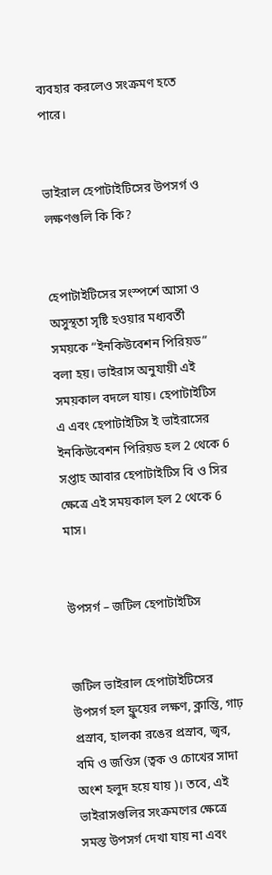ব্যবহার করলেও সংক্রমণ হতে পারে।


ভাইরাল হেপাটাইটিসের উপসর্গ ও লক্ষণগুলি কি কি?


হেপাটাইটিসের সংস্পর্শে আসা ও অসুস্থতা সৃষ্টি হওয়ার মধ্যবর্তী সময়কে “ইনকিউবেশন পিরিয়ড” বলা হয়। ভাইরাস অনুযায়ী এই সময়কাল বদলে যায়। হেপাটাইটিস এ এবং হেপাটাইটিস ই ভাইরাসের ইনকিউবেশন পিরিয়ড হল 2 থেকে 6 সপ্তাহ আবার হেপাটাইটিস বি ও সির ক্ষেত্রে এই সময়কাল হল 2 থেকে 6 মাস।


উপসর্গ – জটিল হেপাটাইটিস


জটিল ভাইরাল হেপাটাইটিসের উপসর্গ হল ফ্লুয়ের লক্ষণ, ক্লান্তি, গাঢ় প্রস্রাব, হালকা রঙের প্রস্রাব, জ্বর, বমি ও জণ্ডিস (ত্বক ও চোখের সাদা অংশ হলুদ হয়ে যায় )। তবে, এই ভাইরাসগুলির সংক্রমণের ক্ষেত্রে সমস্ত উপসর্গ দেখা যায় না এবং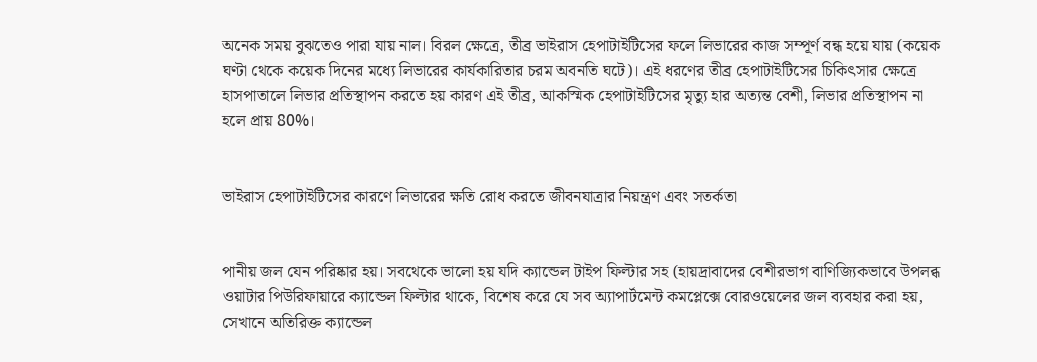অনেক সময় বুঝতেও পারা যায় নাল। বিরল ক্ষেত্রে, তীব্র ভাইরাস হেপাটাইটিসের ফলে লিভারের কাজ সম্পূর্ণ বন্ধ হয়ে যায় (কয়েক ঘণ্টা থেকে কয়েক দিনের মধ্যে লিভারের কার্যকারিতার চরম অবনতি ঘটে)। এই ধরণের তীব্র হেপাটাইটিসের চিকিৎসার ক্ষেত্রে হাসপাতালে লিভার প্রতিস্থাপন করতে হয় কারণ এই তীব্র, আকস্মিক হেপাটাইটিসের মৃত্যু হার অত্যন্ত বেশী, লিভার প্রতিস্থাপন না হলে প্রায় 80%।


ভাইরাস হেপাটাইটিসের কারণে লিভারের ক্ষতি রোধ করতে জীবনযাত্রার নিয়ন্ত্রণ এবং সতর্কতা


পানীয় জল যেন পরিষ্কার হয়। সবথেকে ভালো হয় যদি ক্যান্ডেল টাইপ ফিল্টার সহ (হায়দ্রাবাদের বেশীরভাগ বাণিজ্যিকভাবে উপলব্ধ ওয়াটার পিউরিফায়ারে ক্যান্ডেল ফিল্টার থাকে, বিশেষ করে যে সব অ্যাপার্টমেন্ট কমপ্লেক্সে বোরওয়েলের জল ব্যবহার করা হয়, সেখানে অতিরিক্ত ক্যান্ডেল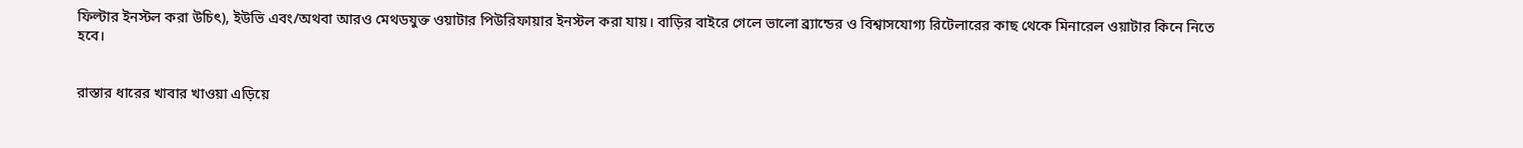ফিল্টার ইনস্টল করা উচিৎ), ইউভি এবং/অথবা আরও মেথডযুক্ত ওয়াটার পিউরিফায়ার ইনস্টল করা যায়। বাড়ির বাইরে গেলে ভালো ব্র্যান্ডের ও বিশ্বাসযোগ্য রিটেলারের কাছ থেকে মিনারেল ওয়াটার কিনে নিতে হবে।


রাস্তার ধারের খাবার খাওয়া এড়িয়ে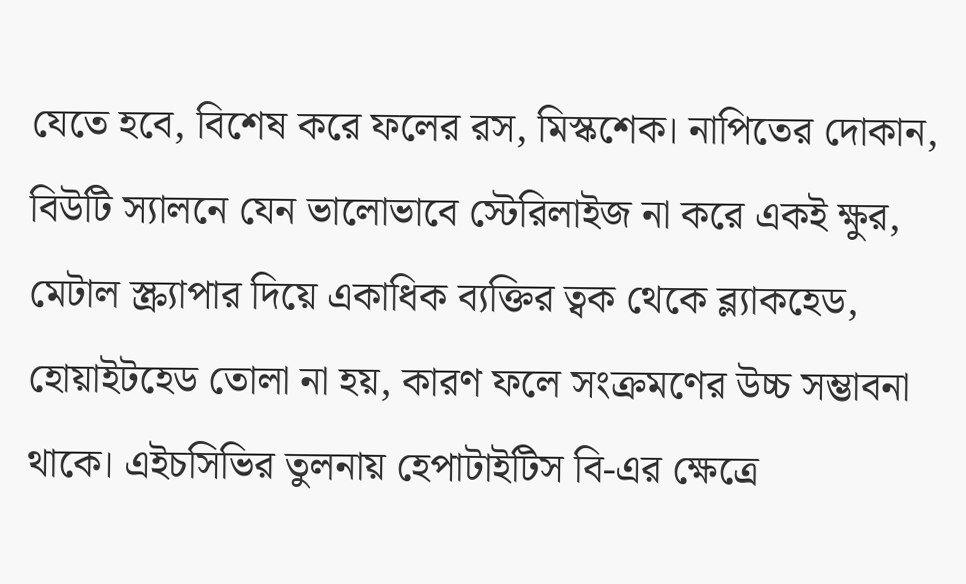যেতে হবে, বিশেষ করে ফলের রস, মিস্কশেক। নাপিতের দোকান, বিউটি স্যালনে যেন ভালোভাবে স্টেরিলাইজ না করে একই ক্ষুর, মেটাল স্ক্র্যাপার দিয়ে একাধিক ব্যক্তির ত্বক থেকে ব্ল্যাকহেড, হোয়াইটহেড তোলা না হয়, কারণ ফলে সংক্রমণের উচ্চ সম্ভাবনা থাকে। এইচসিভির তুলনায় হেপাটাইটিস বি-এর ক্ষেত্রে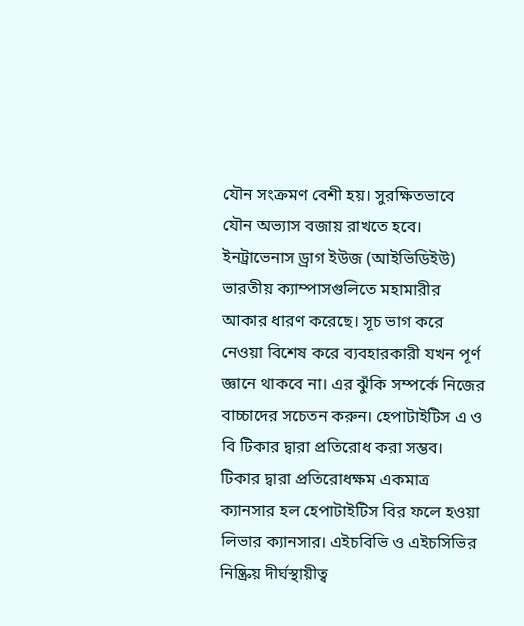যৌন সংক্রমণ বেশী হয়। সুরক্ষিতভাবে যৌন অভ্যাস বজায় রাখতে হবে। ইনট্রাভেনাস ড্রাগ ইউজ (আইভিডিইউ) ভারতীয় ক্যাম্পাসগুলিতে মহামারীর আকার ধারণ করেছে। সূচ ভাগ করে নেওয়া বিশেষ করে ব্যবহারকারী যখন পূর্ণ জ্ঞানে থাকবে না। এর ঝুঁকি সম্পর্কে নিজের বাচ্চাদের সচেতন করুন। হেপাটাইটিস এ ও বি টিকার দ্বারা প্রতিরোধ করা সম্ভব। টিকার দ্বারা প্রতিরোধক্ষম একমাত্র ক্যানসার হল হেপাটাইটিস বির ফলে হওয়া লিভার ক্যানসার। এইচবিভি ও এইচসিভির নিষ্ক্রিয় দীর্ঘস্থায়ীত্ব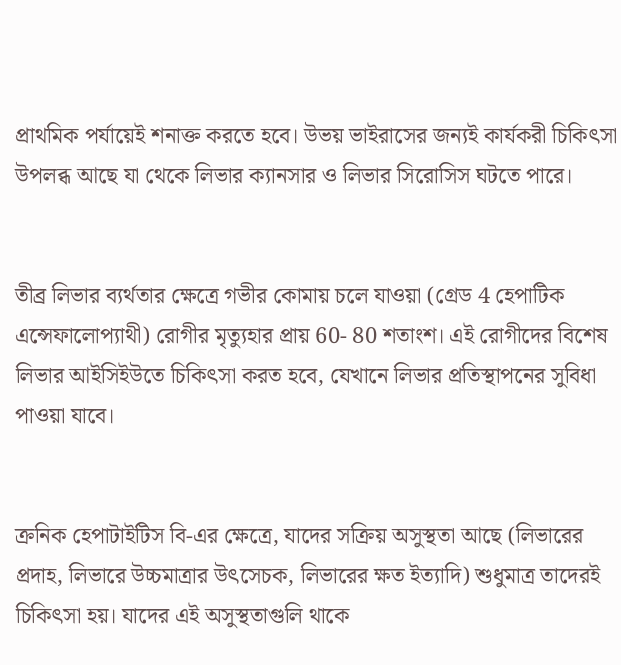প্রাথমিক পর্যায়েই শনাক্ত করতে হবে। উভয় ভাইরাসের জন্যই কার্যকরী চিকিৎসা উপলব্ধ আছে যা থেকে লিভার ক্যানসার ও লিভার সিরোসিস ঘটতে পারে।


তীব্র লিভার ব্যর্থতার ক্ষেত্রে গভীর কোমায় চলে যাওয়া (গ্রেড 4 হেপাটিক এন্সেফালোপ্যাথী) রোগীর মৃত্যুহার প্রায় 60- 80 শতাংশ। এই রোগীদের বিশেষ লিভার আইসিইউতে চিকিৎসা করত হবে, যেখানে লিভার প্রতিস্থাপনের সুবিধা পাওয়া যাবে।


ক্রনিক হেপাটাইটিস বি-এর ক্ষেত্রে, যাদের সক্রিয় অসুস্থতা আছে (লিভারের প্রদাহ, লিভারে উচ্চমাত্রার উৎসেচক, লিভারের ক্ষত ইত্যাদি) শুধুমাত্র তাদেরই চিকিৎসা হয়। যাদের এই অসুস্থতাগুলি থাকে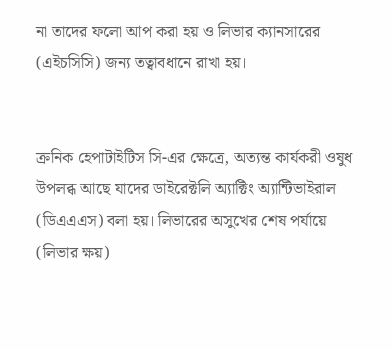না তাদের ফলো আপ করা হয় ও লিভার ক্যানসারের (এইচসিসি) জন্য তত্বাবধানে রাখা হয়।


ক্রনিক হেপাটাইটিস সি-এর ক্ষেত্রে, অত্যন্ত কার্যকরী ওষুধ উপলব্ধ আছে যাদের ডাইরেক্টলি অ্যাক্টিং অ্যান্টিভাইরাল (ডিএএএস) বলা হয়। লিভারের অসুখের শেষ পর্যায়ে (লিভার ক্ষয়)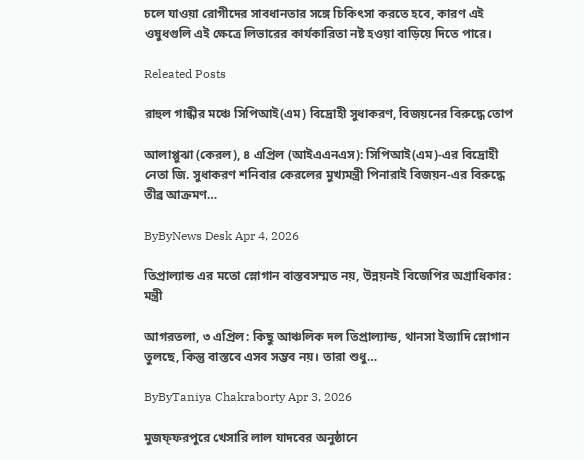চলে যাওয়া রোগীদের সাবধানতার সঙ্গে চিকিৎসা করতে হবে, কারণ এই ওষুধগুলি এই ক্ষেত্রে লিভারের কার্যকারিতা নষ্ট হওয়া বাড়িয়ে দিতে পারে।

Releated Posts

রাহুল গান্ধীর মঞ্চে সিপিআই(এম) বিদ্রোহী সুধাকরণ, বিজয়নের বিরুদ্ধে তোপ

আলাপ্পুঝা (কেরল), ৪ এপ্রিল (আইএএনএস): সিপিআই(এম)-এর বিদ্রোহী নেতা জি. সুধাকরণ শনিবার কেরলের মুখ্যমন্ত্রী পিনারাই বিজয়ন-এর বিরুদ্ধে তীব্র আক্রমণ…

ByByNews Desk Apr 4, 2026

তিপ্রাল্যান্ড এর মতো স্লোগান বাস্তবসম্মত নয়, উন্নয়নই বিজেপির অগ্রাধিকার: মন্ত্রী

আগরতলা, ৩ এপ্রিল: কিছু আঞ্চলিক দল তিপ্রাল্যান্ড, থানসা ইত্যাদি স্লোগান তুলছে, কিন্তু বাস্তবে এসব সম্ভব নয়। তারা শুধু…

ByByTaniya Chakraborty Apr 3, 2026

মুজফ্‌ফরপুরে খেসারি লাল যাদবের অনুষ্ঠানে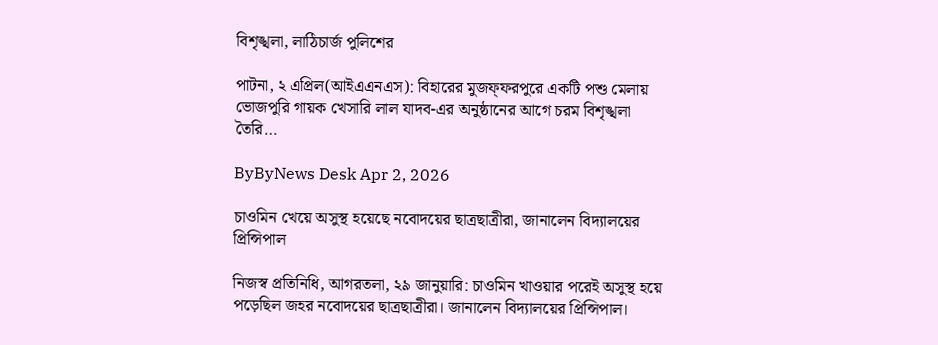বিশৃঙ্খলা, লাঠিচার্জ পুলিশের

পাটনা, ২ এপ্রিল(আইএএনএস): বিহারের মুজফ্‌ফরপুরে একটি পশু মেলায় ভোজপুরি গায়ক খেসারি লাল যাদব-এর অনুষ্ঠানের আগে চরম বিশৃঙ্খলা তৈরি…

ByByNews Desk Apr 2, 2026

চাওমিন খেয়ে অসুস্থ হয়েছে নবোদয়ের ছাত্রছাত্রীরা, জানালেন বিদ্যালয়ের প্রিন্সিপাল

নিজস্ব প্রতিনিধি, আগরতলা, ২৯ জানুয়ারি: চাওমিন খাওয়ার পরেই অসুস্থ হয়ে পড়েছিল জহর নবোদয়ের ছাত্রছাত্রীরা। জানালেন বিদ্যালয়ের প্রিন্সিপাল।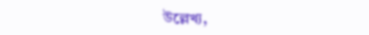উল্লেখ্য,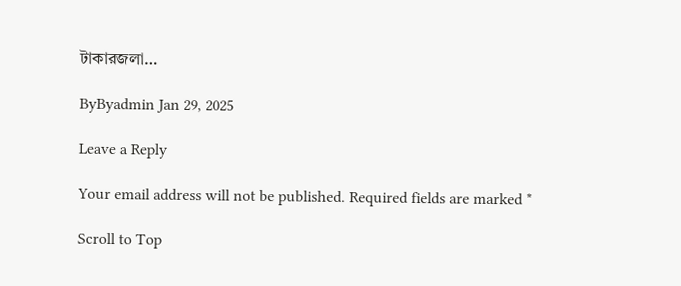টাকারজলা…

ByByadmin Jan 29, 2025

Leave a Reply

Your email address will not be published. Required fields are marked *

Scroll to Top